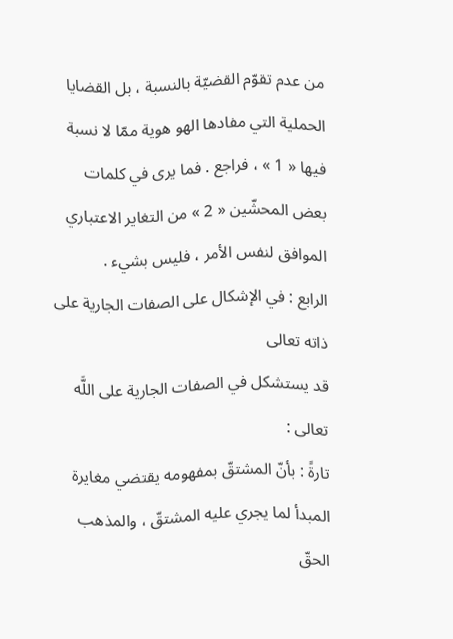من عدم تقوّم القضيّة بالنسبة ، بل القضايا الحملية التي مفادها الهو هوية ممّا لا نسبة فيها « 1 » ، فراجع . فما يرى في كلمات بعض المحشّين « 2 » من التغاير الاعتباري الموافق لنفس الأمر ، فليس بشيء .
الرابع : في الإشكال على الصفات الجارية على ذاته تعالى
قد يستشكل في الصفات الجارية على اللَّه تعالى :
تارةً : بأنّ المشتقّ بمفهومه يقتضي مغايرة المبدأ لما يجري عليه المشتقّ ، والمذهب الحقّ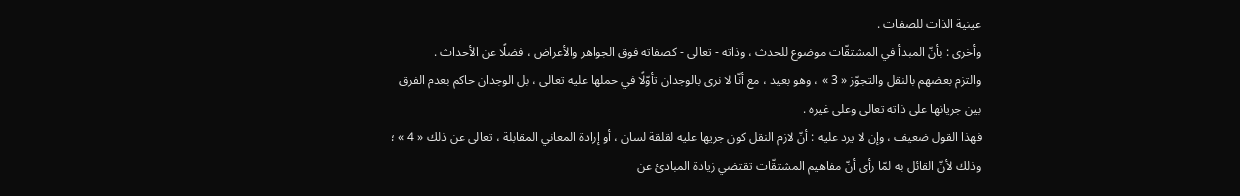عينية الذات للصفات .
وأخرى : بأنّ المبدأ في المشتقّات موضوع للحدث ، وذاته - تعالى - كصفاته فوق الجواهر والأعراض ، فضلًا عن الأحداث .
والتزم بعضهم بالنقل والتجوّز « 3 » ، وهو بعيد ، مع أنّا لا نرى بالوجدان تأوّلًا في حملها عليه تعالى ، بل الوجدان حاكم بعدم الفرق بين جريانها على ذاته تعالى وعلى غيره .
فهذا القول ضعيف ، وإن لا يرد عليه : أنّ لازم النقل كون جريها عليه لقلقة لسان ، أو إرادة المعاني المقابلة ، تعالى عن ذلك « 4 » ؛ وذلك لأنّ القائل به لمّا رأى أنّ مفاهيم المشتقّات تقتضي زيادة المبادئ عن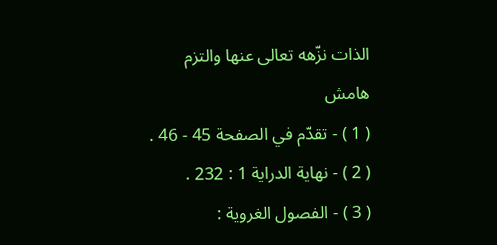الذات نزّهه تعالى عنها والتزم
هامش
( 1 ) - تقدّم في الصفحة 45 - 46 .
( 2 ) - نهاية الدراية 1 : 232 .
( 3 ) - الفصول الغروية :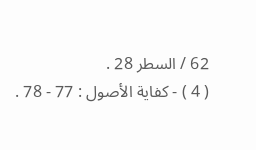62 / السطر 28 .
( 4 ) - كفاية الأصول : 77 - 78 .